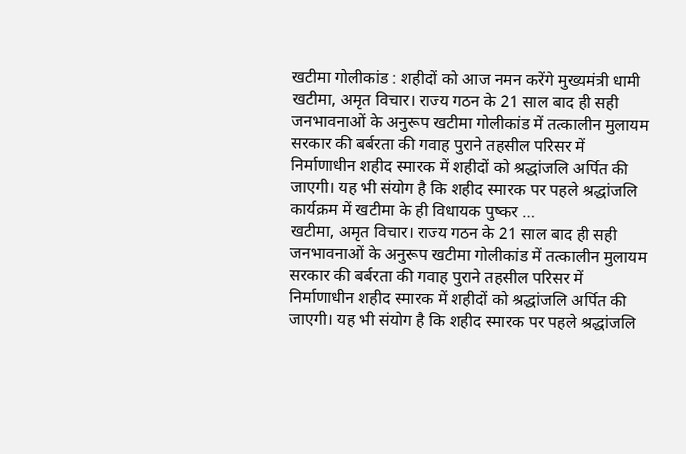खटीमा गोलीकांड : शहीदों को आज नमन करेंगे मुख्यमंत्री धामी
खटीमा, अमृत विचार। राज्य गठन के 21 साल बाद ही सही जनभावनाओं के अनुरूप खटीमा गोलीकांड में तत्कालीन मुलायम सरकार की बर्बरता की गवाह पुराने तहसील परिसर में निर्माणाधीन शहीद स्मारक में शहीदों को श्रद्धांजलि अर्पित की जाएगी। यह भी संयोग है कि शहीद स्मारक पर पहले श्रद्धांजलि कार्यक्रम में खटीमा के ही विधायक पुष्कर …
खटीमा, अमृत विचार। राज्य गठन के 21 साल बाद ही सही जनभावनाओं के अनुरूप खटीमा गोलीकांड में तत्कालीन मुलायम सरकार की बर्बरता की गवाह पुराने तहसील परिसर में निर्माणाधीन शहीद स्मारक में शहीदों को श्रद्धांजलि अर्पित की जाएगी। यह भी संयोग है कि शहीद स्मारक पर पहले श्रद्धांजलि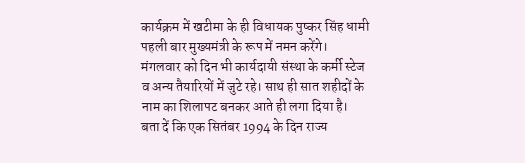कार्यक्रम में खटीमा के ही विधायक पुष्कर सिंह धामी पहली बार मुख्यमंत्री के रूप में नमन करेंगे। मंगलवार को दिन भी कार्यदायी संस्था के कर्मी स्टेज व अन्य तैयारियों में जुटे रहे। साथ ही सात शहीदों के नाम का शिलापट बनकर आते ही लगा दिया है।
बता दें कि एक सितंबर 1994 के दिन राज्य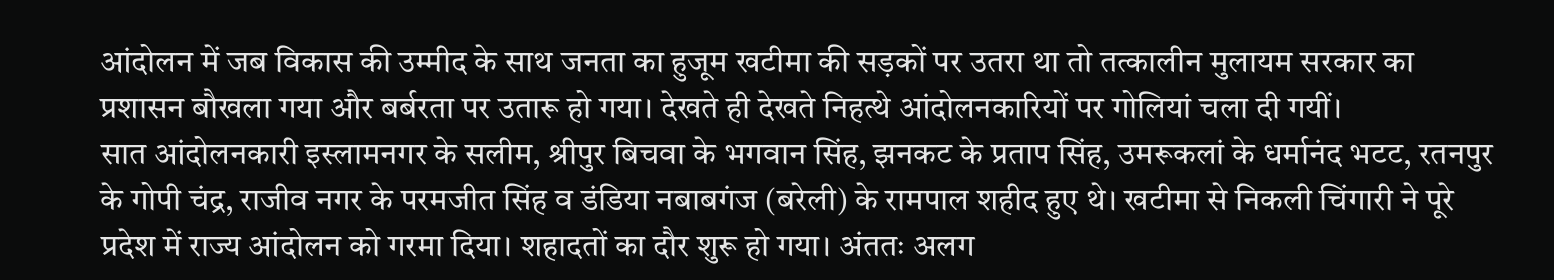आंदोलन में जब विकास की उम्मीद के साथ जनता का हुजूम खटीमा की सड़कों पर उतरा था तो तत्कालीन मुलायम सरकार का प्रशासन बौखला गया और बर्बरता पर उतारू हो गया। देखते ही देखते निहत्थे आंदोलनकारियों पर गोलियां चला दी गयीं।
सात आंदोलनकारी इस्लामनगर के सलीम, श्रीपुर बिचवा के भगवान सिंह, झनकट के प्रताप सिंह, उमरूकलां के धर्मानंद भटट, रतनपुर के गोपी चंद्र, राजीव नगर के परमजीत सिंह व डंडिया नबाबगंज (बरेली) के रामपाल शहीद हुए थे। खटीमा से निकली चिंगारी ने पूरे प्रदेश में राज्य आंदोलन को गरमा दिया। शहादतों का दौर शुरू हो गया। अंततः अलग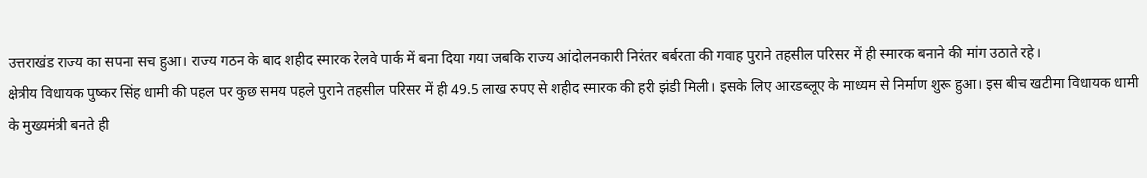उत्तराखंड राज्य का सपना सच हुआ। राज्य गठन के बाद शहीद स्मारक रेलवे पार्क में बना दिया गया जबकि राज्य आंदोलनकारी निरंतर बर्बरता की गवाह पुराने तहसील परिसर में ही स्मारक बनाने की मांग उठाते रहे।
क्षेत्रीय विधायक पुष्कर सिंह धामी की पहल पर कुछ समय पहले पुराने तहसील परिसर में ही 49.5 लाख रुपए से शहीद स्मारक की हरी झंडी मिली। इसके लिए आरडब्लूए के माध्यम से निर्माण शुरू हुआ। इस बीच खटीमा विधायक धामी के मुख्यमंत्री बनते ही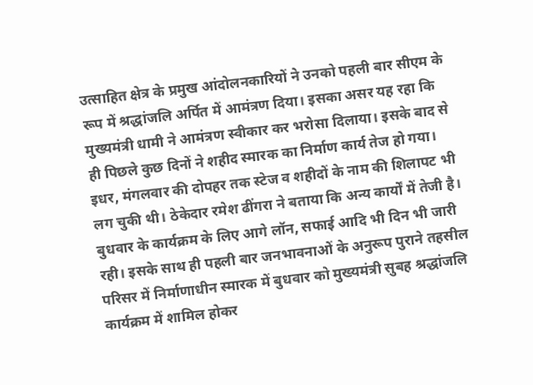उत्साहित क्षेत्र के प्रमुख आंदोलनकारियों ने उनको पहली बार सीएम के रूप में श्रद्धांजलि अर्पित में आमंत्रण दिया। इसका असर यह रहा कि मुख्यमंत्री धामी ने आमंत्रण स्वीकार कर भरोसा दिलाया। इसके बाद से ही पिछले कुछ दिनों ने शहीद स्मारक का निर्माण कार्य तेज हो गया।
इधर, मंगलवार की दोपहर तक स्टेज व शहीदों के नाम की शिलापट भी लग चुकी थी। ठेकेदार रमेश ढींगरा ने बताया कि अन्य कार्यों में तेजी है। बुधवार के कार्यक्रम के लिए आगे लॉन, सफाई आदि भी दिन भी जारी रही। इसके साथ ही पहली बार जनभावनाओं के अनुरूप पुराने तहसील परिसर में निर्माणाधीन स्मारक में बुधवार को मुख्यमंत्री सुबह श्रद्धांजलि कार्यक्रम में शामिल होकर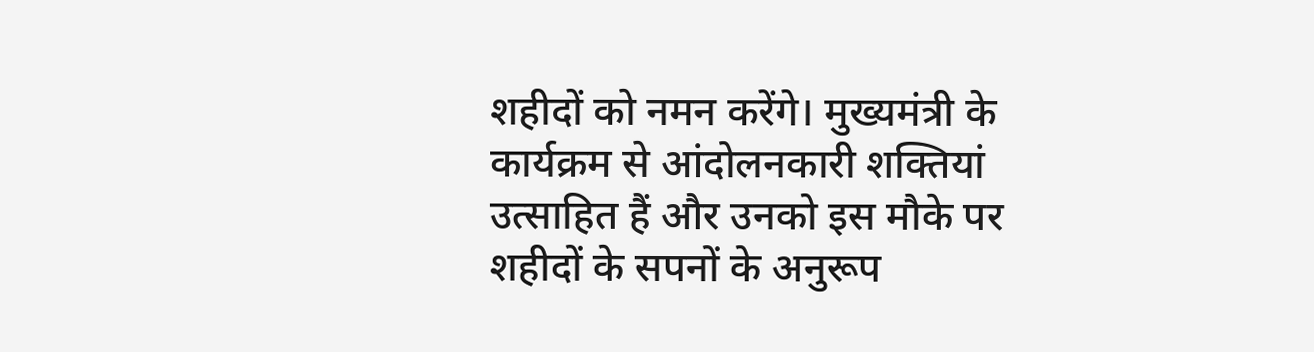शहीदों को नमन करेंगे। मुख्यमंत्री के कार्यक्रम से आंदोलनकारी शक्तियां उत्साहित हैं और उनको इस मौके पर शहीदों के सपनों के अनुरूप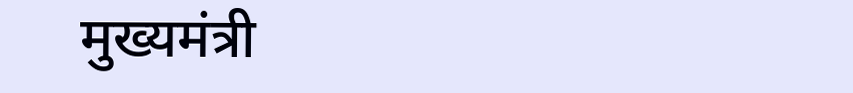मुख्यमंत्री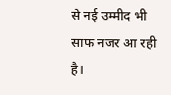से नई उम्मीद भी साफ नजर आ रही है।